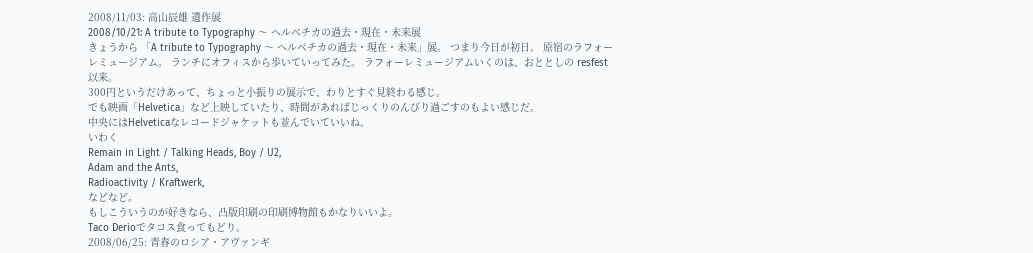2008/11/03: 高山辰雄 遺作展
2008/10/21: A tribute to Typography 〜 ヘルベチカの過去・現在・未来展
きょうから 「A tribute to Typography 〜 ヘルベチカの過去・現在・未来」展。 つまり今日が初日。 原宿のラフォーレミュージアム。 ランチにオフィスから歩いていってみた。 ラフォーレミュージアムいくのは、おととしの resfest以来。
300円というだけあって、ちょっと小振りの展示で、わりとすぐ見終わる感じ。
でも映画「Helvetica」など上映していたり、時間があればじっくりのんびり過ごすのもよい感じだ。
中央にはHelveticaなレコードジャケットも並んでいていいね。
いわく
Remain in Light / Talking Heads, Boy / U2,
Adam and the Ants,
Radioactivity / Kraftwerk,
などなど。
もしこういうのが好きなら、凸版印刷の印刷博物館もかなりいいよ。
Taco Derioでタコス食ってもどり。
2008/06/25: 青春のロシア・アヴァンギ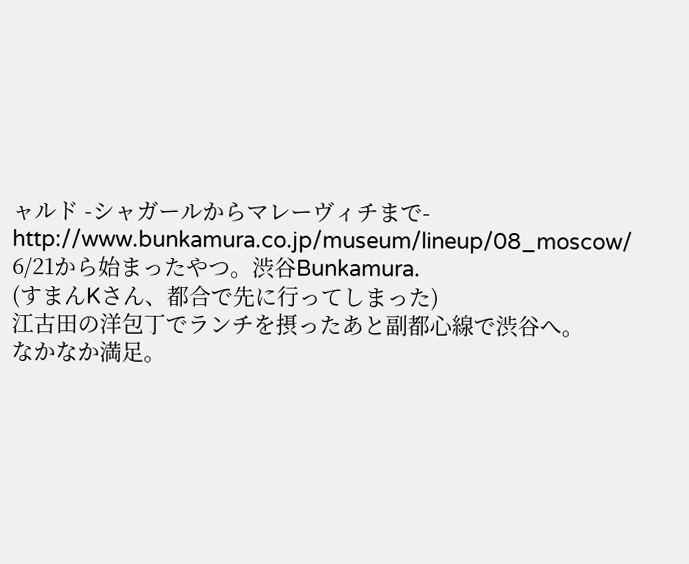ャルド -シャガールからマレーヴィチまで-
http://www.bunkamura.co.jp/museum/lineup/08_moscow/
6/21から始まったやつ。渋谷Bunkamura.
(すまんKさん、都合で先に行ってしまった)
江古田の洋包丁でランチを摂ったあと副都心線で渋谷へ。
なかなか満足。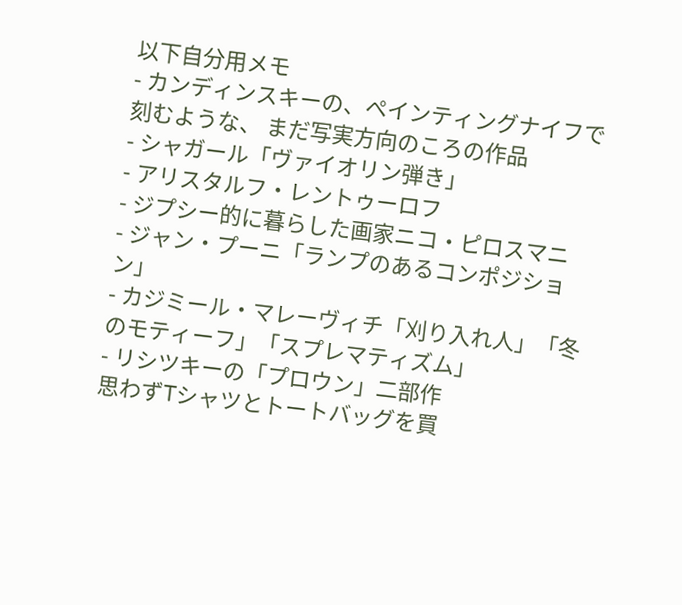以下自分用メモ
- カンディンスキーの、ペインティングナイフで刻むような、 まだ写実方向のころの作品
- シャガール「ヴァイオリン弾き」
- アリスタルフ・レントゥーロフ
- ジプシー的に暮らした画家ニコ・ピロスマニ
- ジャン・プーニ「ランプのあるコンポジション」
- カジミール・マレーヴィチ「刈り入れ人」「冬のモティーフ」「スプレマティズム」
- リシツキーの「プロウン」二部作
思わずTシャツとトートバッグを買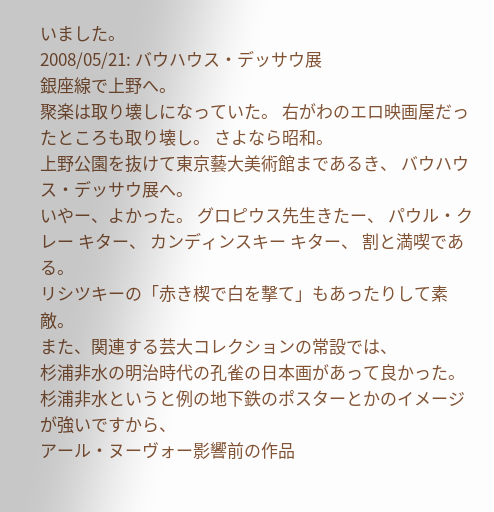いました。
2008/05/21: バウハウス・デッサウ展
銀座線で上野へ。
聚楽は取り壊しになっていた。 右がわのエロ映画屋だったところも取り壊し。 さよなら昭和。
上野公園を抜けて東京藝大美術館まであるき、 バウハウス・デッサウ展へ。
いやー、よかった。 グロピウス先生きたー、 パウル・クレー キター、 カンディンスキー キター、 割と満喫である。
リシツキーの「赤き楔で白を撃て」もあったりして素敵。
また、関連する芸大コレクションの常設では、
杉浦非水の明治時代の孔雀の日本画があって良かった。
杉浦非水というと例の地下鉄のポスターとかのイメージが強いですから、
アール・ヌーヴォー影響前の作品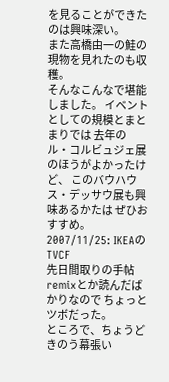を見ることができたのは興味深い。
また高橋由一の鮭の現物を見れたのも収穫。
そんなこんなで堪能しました。 イベントとしての規模とまとまりでは 去年の ル・コルビュジェ展 のほうがよかったけど、 このバウハウス・デッサウ展も興味あるかたは ぜひおすすめ。
2007/11/25: IKEAのTVCF
先日間取りの手帖remixとか読んだばかりなので ちょっとツボだった。
ところで、ちょうどきのう幕張い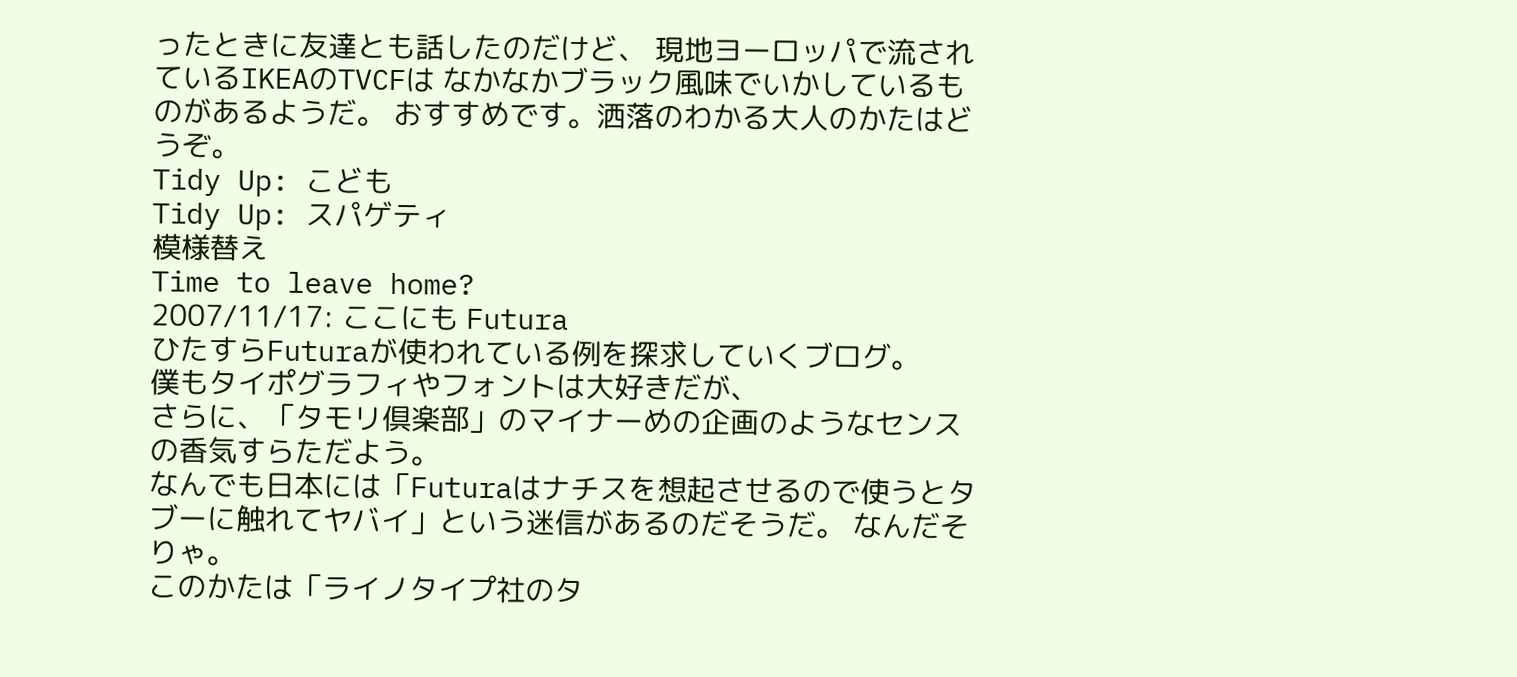ったときに友達とも話したのだけど、 現地ヨーロッパで流されているIKEAのTVCFは なかなかブラック風味でいかしているものがあるようだ。 おすすめです。洒落のわかる大人のかたはどうぞ。
Tidy Up: こども
Tidy Up: スパゲティ
模様替え
Time to leave home?
2007/11/17: ここにも Futura
ひたすらFuturaが使われている例を探求していくブログ。
僕もタイポグラフィやフォントは大好きだが、
さらに、「タモリ倶楽部」のマイナーめの企画のようなセンスの香気すらただよう。
なんでも日本には「Futuraはナチスを想起させるので使うとタブーに触れてヤバイ」という迷信があるのだそうだ。 なんだそりゃ。
このかたは「ライノタイプ社のタ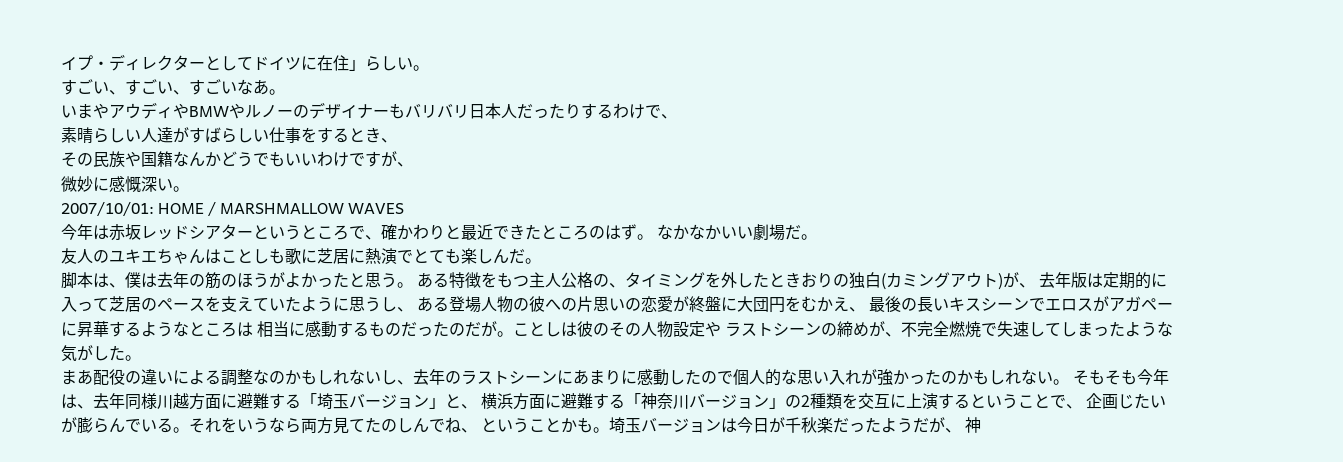イプ・ディレクターとしてドイツに在住」らしい。
すごい、すごい、すごいなあ。
いまやアウディやBMWやルノーのデザイナーもバリバリ日本人だったりするわけで、
素晴らしい人達がすばらしい仕事をするとき、
その民族や国籍なんかどうでもいいわけですが、
微妙に感慨深い。
2007/10/01: HOME / MARSHMALLOW WAVES
今年は赤坂レッドシアターというところで、確かわりと最近できたところのはず。 なかなかいい劇場だ。
友人のユキエちゃんはことしも歌に芝居に熱演でとても楽しんだ。
脚本は、僕は去年の筋のほうがよかったと思う。 ある特徴をもつ主人公格の、タイミングを外したときおりの独白(カミングアウト)が、 去年版は定期的に入って芝居のペースを支えていたように思うし、 ある登場人物の彼への片思いの恋愛が終盤に大団円をむかえ、 最後の長いキスシーンでエロスがアガペーに昇華するようなところは 相当に感動するものだったのだが。ことしは彼のその人物設定や ラストシーンの締めが、不完全燃焼で失速してしまったような気がした。
まあ配役の違いによる調整なのかもしれないし、去年のラストシーンにあまりに感動したので個人的な思い入れが強かったのかもしれない。 そもそも今年は、去年同様川越方面に避難する「埼玉バージョン」と、 横浜方面に避難する「神奈川バージョン」の2種類を交互に上演するということで、 企画じたいが膨らんでいる。それをいうなら両方見てたのしんでね、 ということかも。埼玉バージョンは今日が千秋楽だったようだが、 神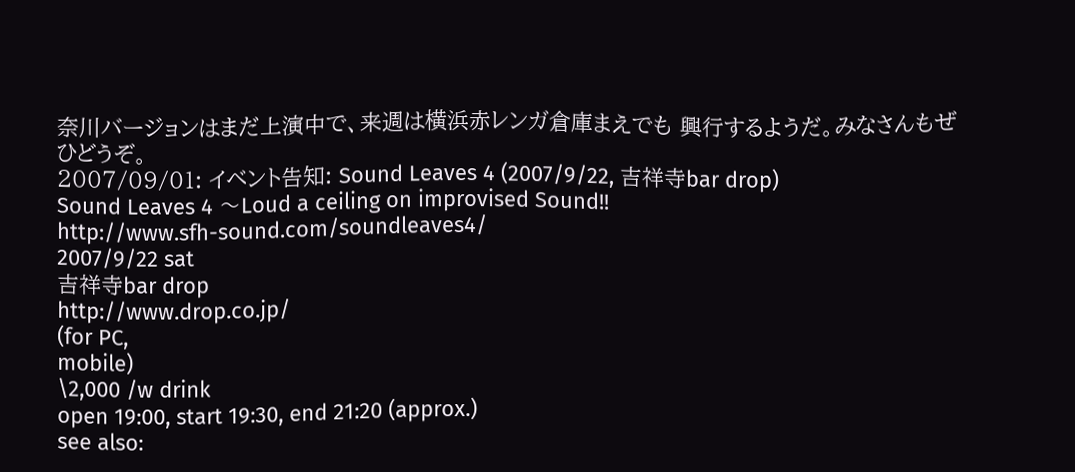奈川バージョンはまだ上演中で、来週は横浜赤レンガ倉庫まえでも 興行するようだ。みなさんもぜひどうぞ。
2007/09/01: イベント告知: Sound Leaves 4 (2007/9/22, 吉祥寺bar drop)
Sound Leaves 4 〜Loud a ceiling on improvised Sound!!
http://www.sfh-sound.com/soundleaves4/
2007/9/22 sat
吉祥寺bar drop
http://www.drop.co.jp/
(for PC,
mobile)
\2,000 /w drink
open 19:00, start 19:30, end 21:20 (approx.)
see also: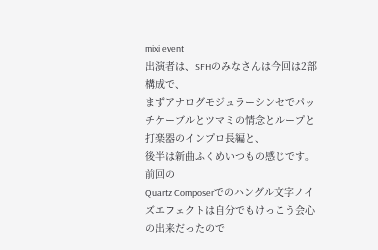mixi event
出演者は、SFHのみなさんは今回は2部構成で、
まずアナログモジュラーシンセでパッチケーブルとツマミの情念とループと打楽器のインプロ長編と、
後半は新曲ふくめいつもの感じです。前回の
Quartz Composerでのハングル文字ノイズエフェクトは自分でもけっこう会心の出来だったので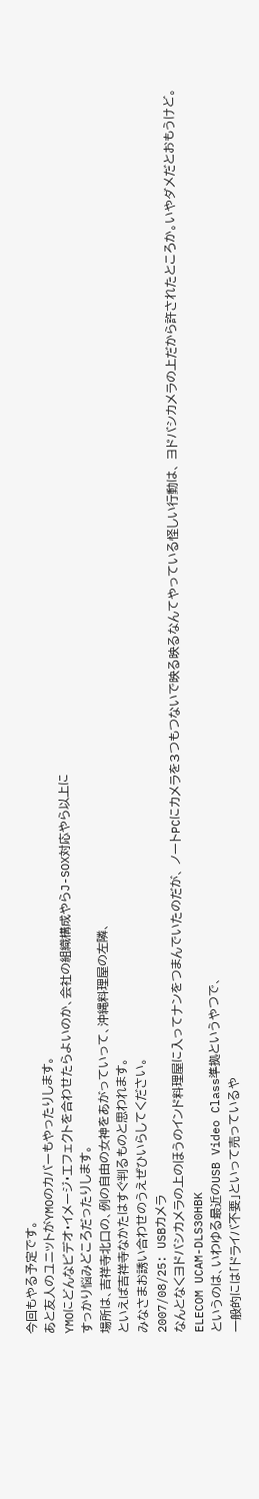今回もやる予定です。
あと友人のユニットがYMOのカバーもやったりします。
YMOにどんなビデオ・イメージ・エフェクトを合わせたらよいのか、会社の組織構成やらJ-SOX対応やら以上に
すっかり悩みどころだったりします。
場所は、吉祥寺北口の、例の自由の女神をあがっていって、沖縄料理屋の左隣、
といえば吉祥寺なかたはすぐ判るものと思われます。
みなさまお誘い合わせのうえぜひいらしてください。
2007/08/25: USBカメラ
なんとなくヨドバシカメラの上のほうのインド料理屋に入ってナンをつまんでいたのだが、 ノートPCにカメラを3つもつないで映る映るなんてやっている怪しい行動は、 ヨドバシカメラの上だから許されたところか。いやダメだとおもうけど。
ELECOM UCAM-DLS30HBK
というのは、いわゆる最近のUSB Video Class準拠というやつで、
一般的には「ドライバ不要」といって売っているや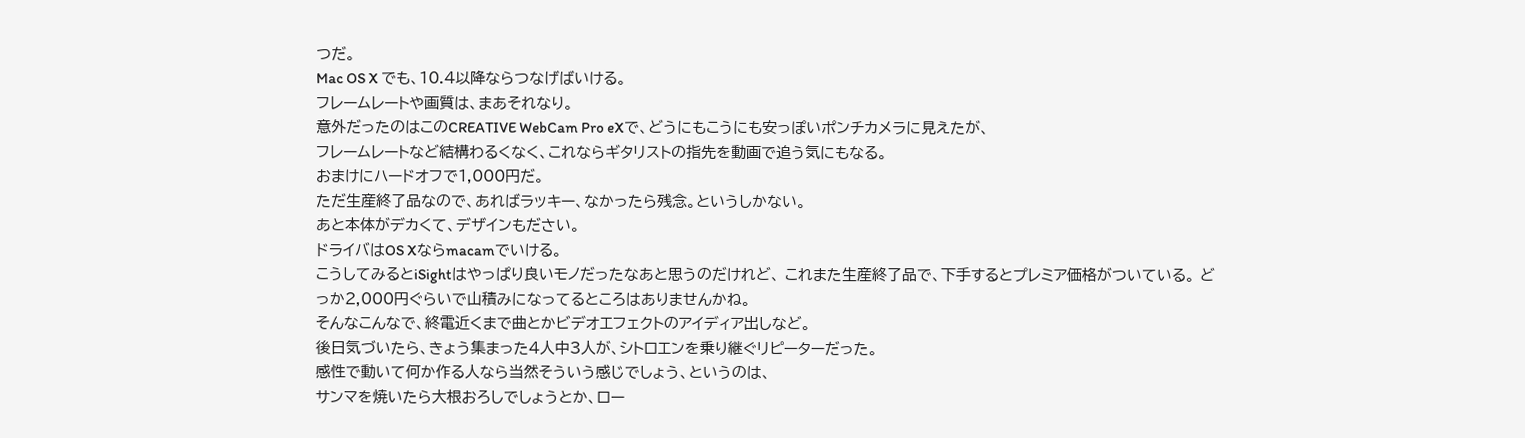つだ。
Mac OS X でも、10.4以降ならつなげばいける。
フレームレートや画質は、まあそれなり。
意外だったのはこのCREATIVE WebCam Pro eXで、どうにもこうにも安っぽいポンチカメラに見えたが、
フレームレートなど結構わるくなく、これならギタリストの指先を動画で追う気にもなる。
おまけにハードオフで1,000円だ。
ただ生産終了品なので、あればラッキー、なかったら残念。というしかない。
あと本体がデカくて、デザインもださい。
ドライバはOS Xならmacamでいける。
こうしてみるとiSightはやっぱり良いモノだったなあと思うのだけれど、 これまた生産終了品で、下手するとプレミア価格がついている。 どっか2,000円ぐらいで山積みになってるところはありませんかね。
そんなこんなで、終電近くまで曲とかビデオエフェクトのアイディア出しなど。
後日気づいたら、きょう集まった4人中3人が、シトロエンを乗り継ぐリピーターだった。
感性で動いて何か作る人なら当然そういう感じでしょう、というのは、
サンマを焼いたら大根おろしでしょうとか、ロー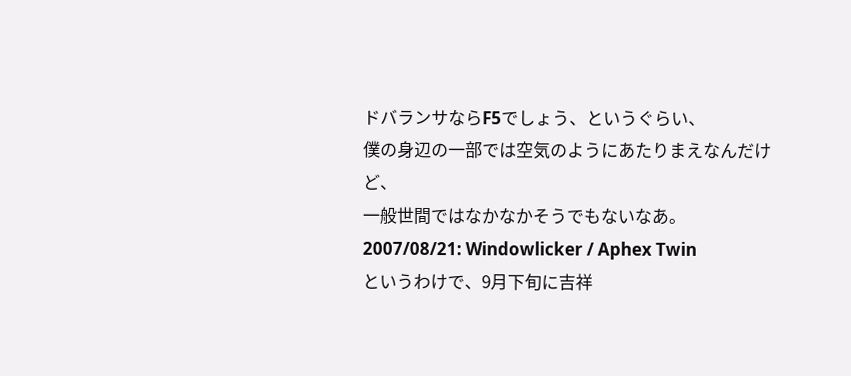ドバランサならF5でしょう、というぐらい、
僕の身辺の一部では空気のようにあたりまえなんだけど、
一般世間ではなかなかそうでもないなあ。
2007/08/21: Windowlicker / Aphex Twin
というわけで、9月下旬に吉祥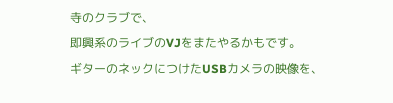寺のクラブで、
即興系のライブのVJをまたやるかもです。
ギターのネックにつけたUSBカメラの映像を、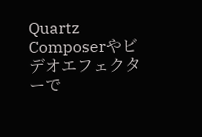Quartz Composerやビデオエフェクターで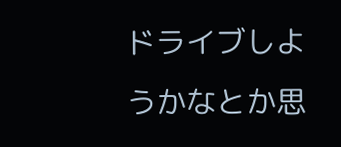ドライブしようかなとか思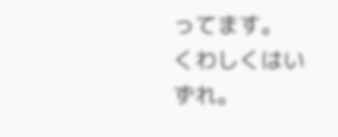ってます。
くわしくはいずれ。